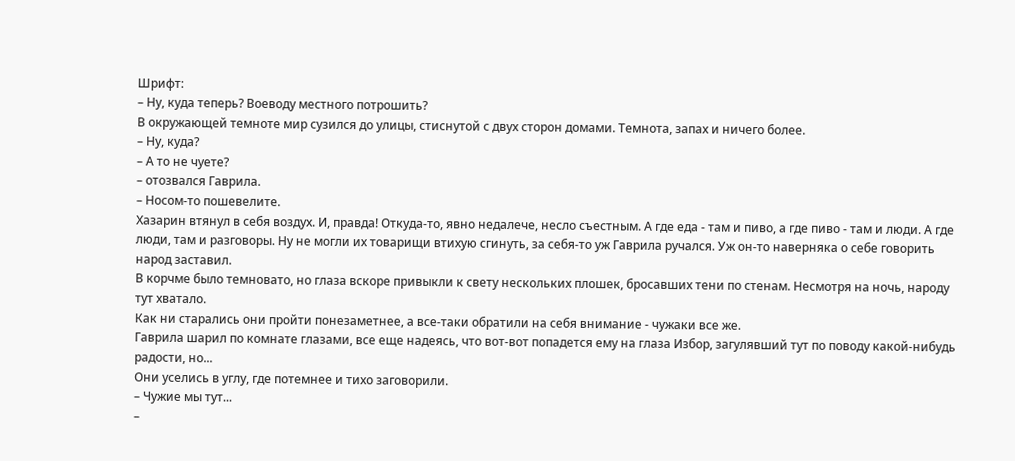Шрифт:
– Ну, куда теперь? Воеводу местного потрошить?
В окружающей темноте мир сузился до улицы, стиснутой с двух сторон домами. Темнота, запах и ничего более.
– Ну, куда?
– А то не чуете?
– отозвался Гаврила.
– Носом-то пошевелите.
Хазарин втянул в себя воздух. И, правда! Откуда-то, явно недалече, несло съестным. А где еда - там и пиво, а где пиво - там и люди. А где люди, там и разговоры. Ну не могли их товарищи втихую сгинуть, за себя-то уж Гаврила ручался. Уж он-то наверняка о себе говорить народ заставил.
В корчме было темновато, но глаза вскоре привыкли к свету нескольких плошек, бросавших тени по стенам. Несмотря на ночь, народу тут хватало.
Как ни старались они пройти понезаметнее, а все-таки обратили на себя внимание - чужаки все же.
Гаврила шарил по комнате глазами, все еще надеясь, что вот-вот попадется ему на глаза Избор, загулявший тут по поводу какой-нибудь радости, но...
Они уселись в углу, где потемнее и тихо заговорили.
– Чужие мы тут...
–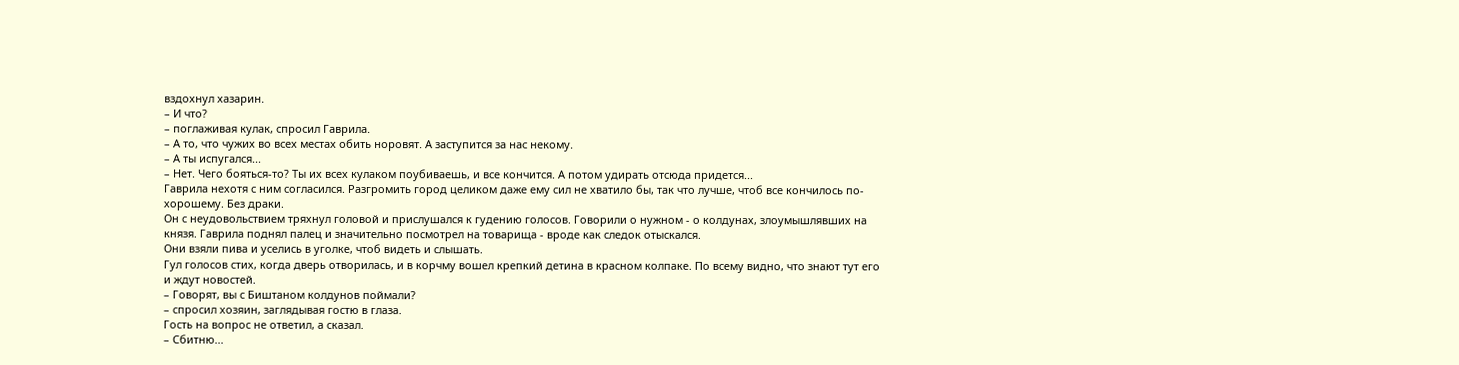вздохнул хазарин.
– И что?
– поглаживая кулак, спросил Гаврила.
– А то, что чужих во всех местах обить норовят. А заступится за нас некому.
– А ты испугался...
– Нет. Чего бояться-то? Ты их всех кулаком поубиваешь, и все кончится. А потом удирать отсюда придется...
Гаврила нехотя с ним согласился. Разгромить город целиком даже ему сил не хватило бы, так что лучше, чтоб все кончилось по-хорошему. Без драки.
Он с неудовольствием тряхнул головой и прислушался к гудению голосов. Говорили о нужном - о колдунах, злоумышлявших на князя. Гаврила поднял палец и значительно посмотрел на товарища - вроде как следок отыскался.
Они взяли пива и уселись в уголке, чтоб видеть и слышать.
Гул голосов стих, когда дверь отворилась, и в корчму вошел крепкий детина в красном колпаке. По всему видно, что знают тут его и ждут новостей.
– Говорят, вы с Биштаном колдунов поймали?
– спросил хозяин, заглядывая гостю в глаза.
Гость на вопрос не ответил, а сказал.
– Сбитню...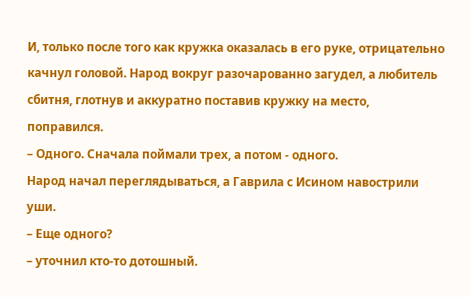И, только после того как кружка оказалась в его руке, отрицательно качнул головой. Народ вокруг разочарованно загудел, а любитель сбитня, глотнув и аккуратно поставив кружку на место, поправился.
– Одного. Сначала поймали трех, а потом - одного.
Народ начал переглядываться, а Гаврила с Исином навострили уши.
– Еще одного?
– уточнил кто-то дотошный.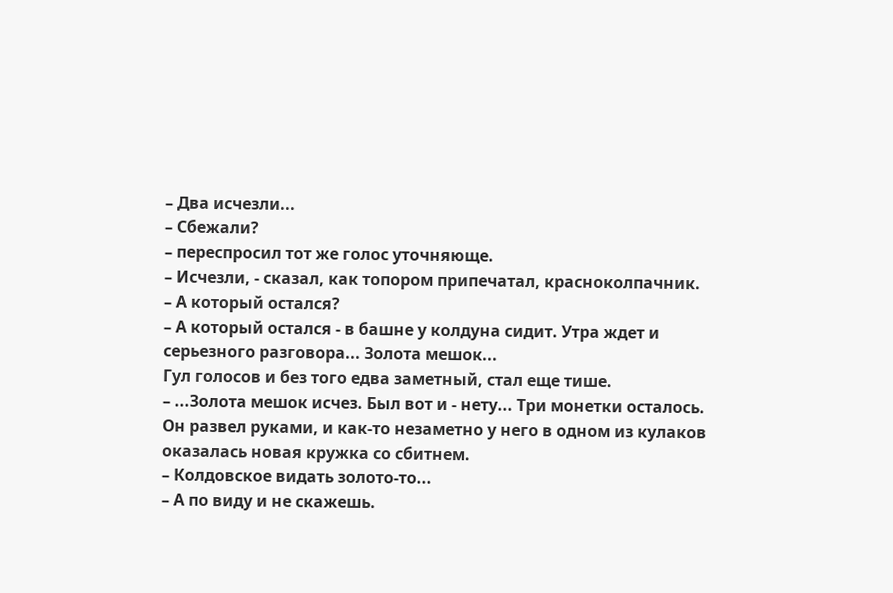– Два исчезли...
– Сбежали?
– переспросил тот же голос уточняюще.
– Исчезли, - сказал, как топором припечатал, красноколпачник.
– А который остался?
– А который остался - в башне у колдуна сидит. Утра ждет и серьезного разговора... Золота мешок...
Гул голосов и без того едва заметный, стал еще тише.
– ...Золота мешок исчез. Был вот и - нету... Три монетки осталось.
Он развел руками, и как-то незаметно у него в одном из кулаков оказалась новая кружка со сбитнем.
– Колдовское видать золото-то...
– А по виду и не скажешь.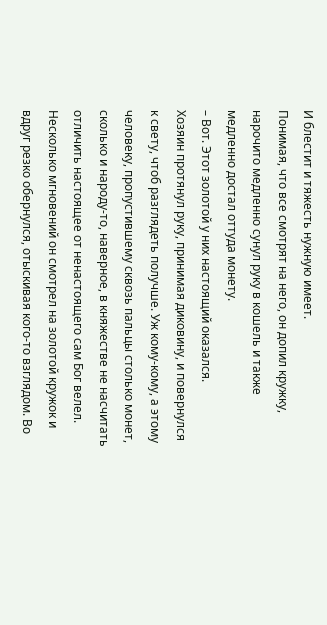И блестит и тяжесть нужную имеет.
Понимая, что все смотрят на него, он допил кружку, нарочито медленно сунул руку в кошель и также медленно достал оттуда монету.
– Вот. Этот золотой у них настоящий оказался.
Хозяин протянул руку, принимая диковину, и повернулся к свету, чтоб разглядеть получше. Уж кому-кому, а этому человеку, пропустившему сквозь пальцы столько монет, сколько и народу-то, наверное, в княжестве не насчитать отличить настоящее от ненастоящего сам Бог велел. Несколько мгновений он смотрел на золотой кружок и вдруг резко обернулся, отыскивая кого-то взглядом. Во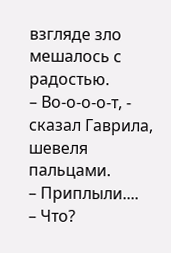взгляде зло мешалось с радостью.
– Во-о-о-о-т, - сказал Гаврила, шевеля пальцами.
– Приплыли....
– Что?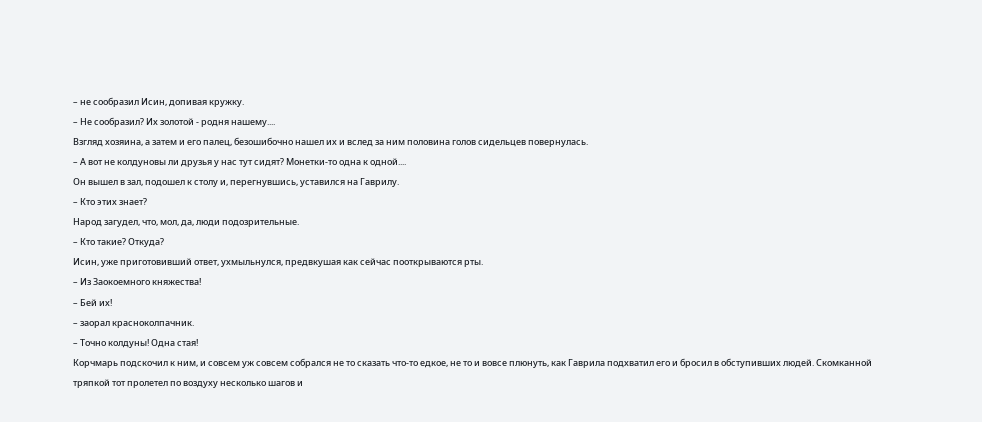– не сообразил Исин, допивая кружку.
– Не сообразил? Их золотой - родня нашему....
Взгляд хозяина, а затем и его палец, безошибочно нашел их и вслед за ним половина голов сидельцев повернулась.
– А вот не колдуновы ли друзья у нас тут сидят? Монетки-то одна к одной....
Он вышел в зал, подошел к столу и, перегнувшись, уставился на Гаврилу.
– Кто этих знает?
Народ загудел, что, мол, да, люди подозрительные.
– Кто такие? Откуда?
Исин, уже приготовивший ответ, ухмыльнулся, предвкушая как сейчас пооткрываются рты.
– Из Заокоемного княжества!
– Бей их!
– заорал красноколпачник.
– Точно колдуны! Одна стая!
Корчмарь подскочил к ним, и совсем уж совсем собрался не то сказать что-то едкое, не то и вовсе плюнуть, как Гаврила подхватил его и бросил в обступивших людей. Скомканной тряпкой тот пролетел по воздуху несколько шагов и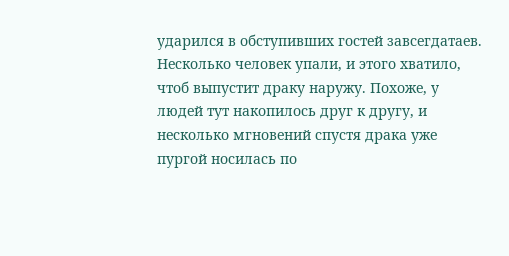ударился в обступивших гостей завсегдатаев. Несколько человек упали, и этого хватило, чтоб выпустит драку наружу. Похоже, у людей тут накопилось друг к другу, и несколько мгновений спустя драка уже пургой носилась по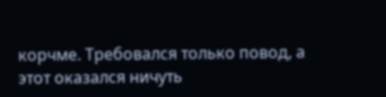корчме. Требовался только повод, а этот оказался ничуть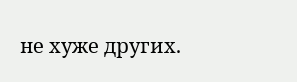не хуже других.